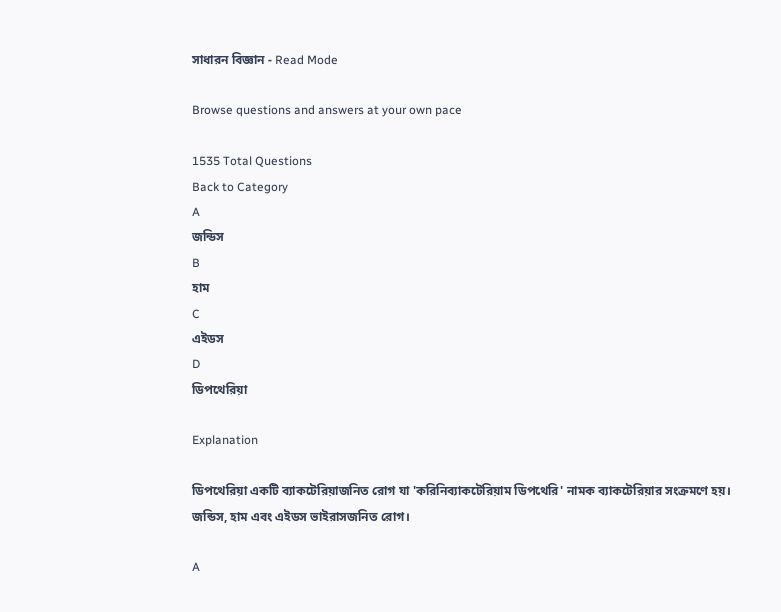সাধারন বিজ্ঞান - Read Mode

Browse questions and answers at your own pace

1535 Total Questions
Back to Category
A
জন্ডিস
B
হাম
C
এইডস
D
ডিপথেরিয়া

Explanation

ডিপথেরিয়া একটি ব্যাকটেরিয়াজনিত রোগ যা 'করিনিব্যাকটেরিয়াম ডিপথেরি' নামক ব্যাকটেরিয়ার সংক্রমণে হয়। জন্ডিস, হাম এবং এইডস ভাইরাসজনিত রোগ।

A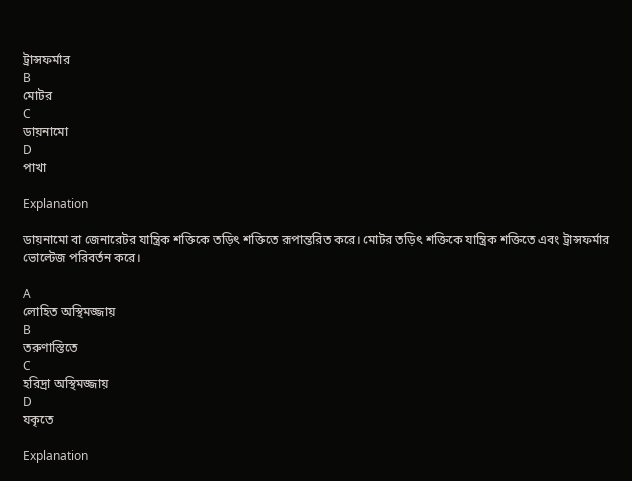ট্রান্সফর্মার
B
মোটর
C
ডায়নামো
D
পাখা

Explanation

ডায়নামো বা জেনারেটর যান্ত্রিক শক্তিকে তড়িৎ শক্তিতে রূপান্তরিত করে। মোটর তড়িৎ শক্তিকে যান্ত্রিক শক্তিতে এবং ট্রান্সফর্মার ভোল্টেজ পরিবর্তন করে।

A
লোহিত অস্থিমজ্জায়
B
তরুণাস্তিতে
C
হরিদ্রা অস্থিমজ্জায়
D
যকৃতে

Explanation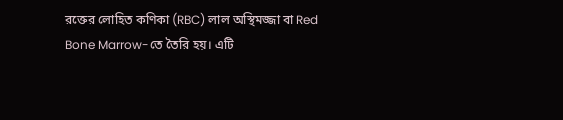রক্তের লোহিত কণিকা (RBC) লাল অস্থিমজ্জা বা Red Bone Marrow-তে তৈরি হয়। এটি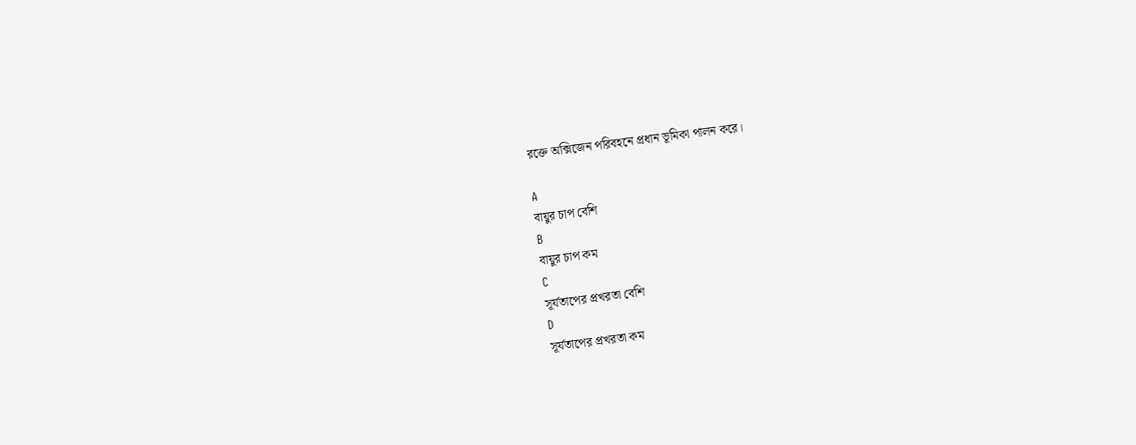রক্তে অক্সিজেন পরিবহনে প্রধান ভূমিকা পালন করে।

A
বায়ুর চাপ বেশি
B
বায়ুর চাপ কম
C
সূর্যতাপের প্রখরতা বেশি
D
সূর্যতাপের প্রখরতা কম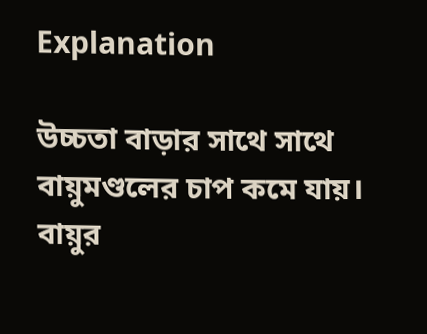Explanation

উচ্চতা বাড়ার সাথে সাথে বায়ুমণ্ডলের চাপ কমে যায়। বায়ুর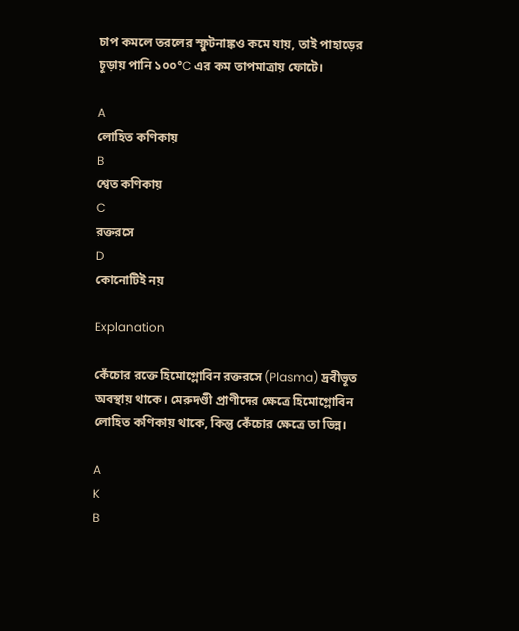চাপ কমলে তরলের স্ফুটনাঙ্কও কমে যায়, তাই পাহাড়ের চূড়ায় পানি ১০০°C এর কম তাপমাত্রায় ফোটে।

A
লোহিত কণিকায়
B
শ্বেত কণিকায়
C
রক্তরসে
D
কোনোটিই নয়

Explanation

কেঁচোর রক্তে হিমোগ্লোবিন রক্তরসে (Plasma) দ্রবীভূত অবস্থায় থাকে। মেরুদণ্ডী প্রাণীদের ক্ষেত্রে হিমোগ্লোবিন লোহিত কণিকায় থাকে, কিন্তু কেঁচোর ক্ষেত্রে তা ভিন্ন।

A
K
B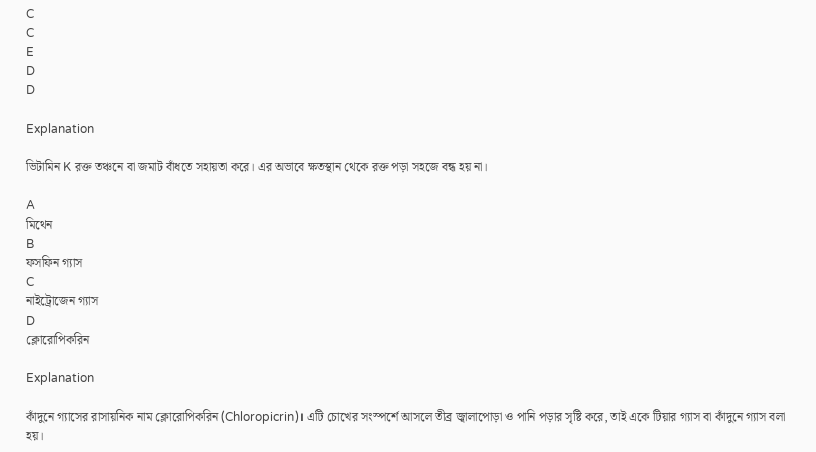C
C
E
D
D

Explanation

ভিটামিন K রক্ত তঞ্চনে বা জমাট বাঁধতে সহায়তা করে। এর অভাবে ক্ষতস্থান থেকে রক্ত পড়া সহজে বন্ধ হয় না।

A
মিথেন
B
ফসফিন গ্যাস
C
নাইট্রোজেন গ্যাস
D
ক্লোরোপিকরিন

Explanation

কাঁদুনে গ্যাসের রাসায়নিক নাম ক্লোরোপিকরিন (Chloropicrin)। এটি চোখের সংস্পর্শে আসলে তীব্র জ্বালাপোড়া ও পানি পড়ার সৃষ্টি করে, তাই একে টিয়ার গ্যাস বা কাঁদুনে গ্যাস বলা হয়।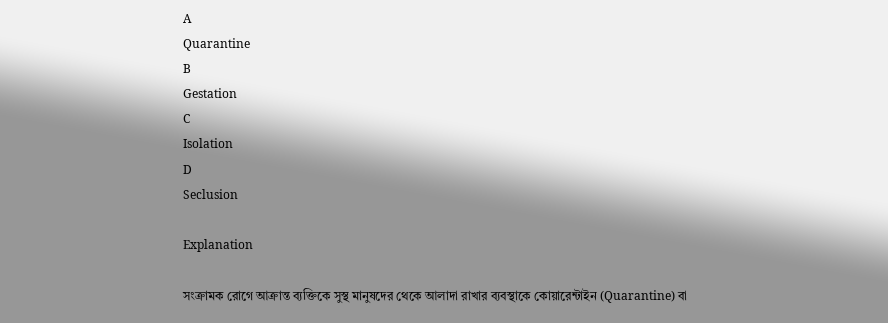A
Quarantine
B
Gestation
C
Isolation
D
Seclusion

Explanation

সংক্রামক রোগে আক্রান্ত ব্যক্তিকে সুস্থ মানুষদের থেকে আলাদা রাখার ব্যবস্থাকে কোয়ারেন্টাইন (Quarantine) বা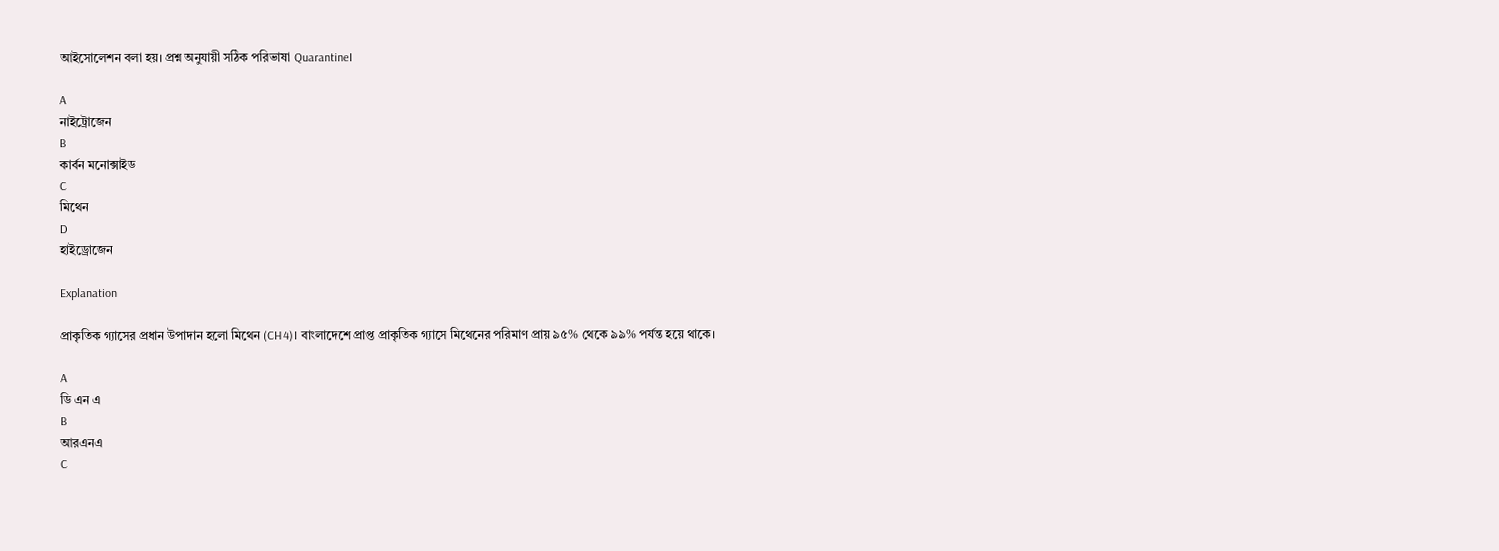আইসোলেশন বলা হয়। প্রশ্ন অনুযায়ী সঠিক পরিভাষা Quarantine।

A
নাইট্রোজেন
B
কার্বন মনোক্সাইড
C
মিথেন
D
হাইড্রোজেন

Explanation

প্রাকৃতিক গ্যাসের প্রধান উপাদান হলো মিথেন (CH4)। বাংলাদেশে প্রাপ্ত প্রাকৃতিক গ্যাসে মিথেনের পরিমাণ প্রায় ৯৫% থেকে ৯৯% পর্যন্ত হয়ে থাকে।

A
ডি এন এ
B
আরএনএ
C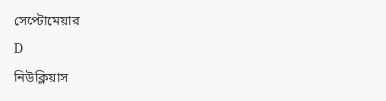সেপ্টোমেয়ার
D
নিউক্লিয়াস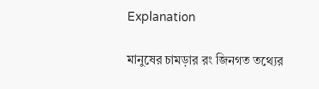Explanation

মানুষের চামড়ার রং জিনগত তথ্যের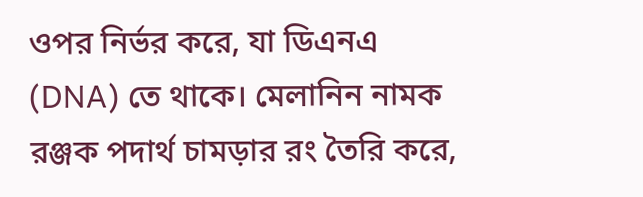ওপর নির্ভর করে, যা ডিএনএ (DNA) তে থাকে। মেলানিন নামক রঞ্জক পদার্থ চামড়ার রং তৈরি করে,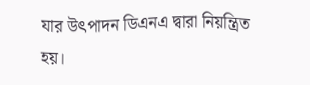যার উৎপাদন ডিএনএ দ্বারা নিয়ন্ত্রিত হয়।